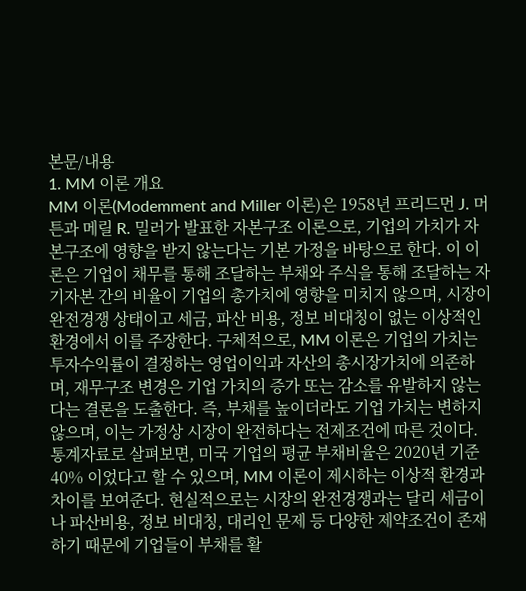본문/내용
1. MM 이론 개요
MM 이론(Modemment and Miller 이론)은 1958년 프리드먼 J. 머튼과 메릴 R. 밀러가 발표한 자본구조 이론으로, 기업의 가치가 자본구조에 영향을 받지 않는다는 기본 가정을 바탕으로 한다. 이 이론은 기업이 채무를 통해 조달하는 부채와 주식을 통해 조달하는 자기자본 간의 비율이 기업의 총가치에 영향을 미치지 않으며, 시장이 완전경쟁 상태이고 세금, 파산 비용, 정보 비대칭이 없는 이상적인 환경에서 이를 주장한다. 구체적으로, MM 이론은 기업의 가치는 투자수익률이 결정하는 영업이익과 자산의 총시장가치에 의존하며, 재무구조 변경은 기업 가치의 증가 또는 감소를 유발하지 않는다는 결론을 도출한다. 즉, 부채를 높이더라도 기업 가치는 변하지 않으며, 이는 가정상 시장이 완전하다는 전제조건에 따른 것이다. 통계자료로 살펴보면, 미국 기업의 평균 부채비율은 2020년 기준 40% 이었다고 할 수 있으며, MM 이론이 제시하는 이상적 환경과 차이를 보여준다. 현실적으로는 시장의 완전경쟁과는 달리 세금이나 파산비용, 정보 비대칭, 대리인 문제 등 다양한 제약조건이 존재하기 때문에 기업들이 부채를 활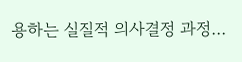용하는 실질적 의사결정 과정…